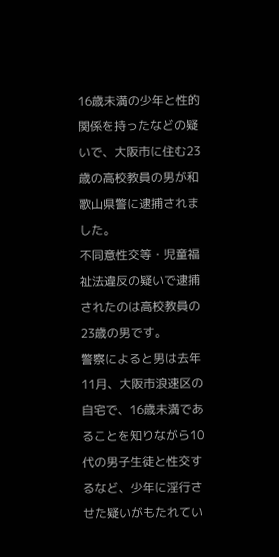16歳未満の少年と性的関係を持ったなどの疑いで、大阪市に住む23歳の高校教員の男が和歌山県警に逮捕されました。
不同意性交等・児童福祉法違反の疑いで逮捕されたのは高校教員の23歳の男です。
警察によると男は去年11月、大阪市浪速区の自宅で、16歳未満であることを知りながら10代の男子生徒と性交するなど、少年に淫行させた疑いがもたれてい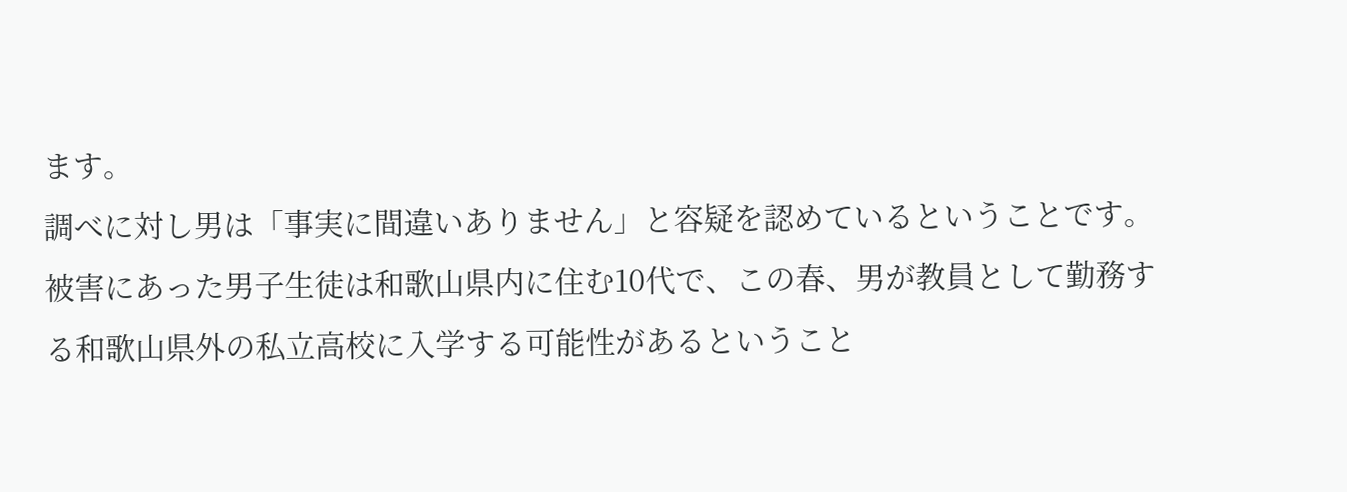ます。
調べに対し男は「事実に間違いありません」と容疑を認めているということです。
被害にあった男子生徒は和歌山県内に住む10代で、この春、男が教員として勤務する和歌山県外の私立高校に入学する可能性があるということ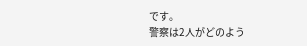です。
警察は2人がどのよう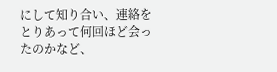にして知り合い、連絡をとりあって何回ほど会ったのかなど、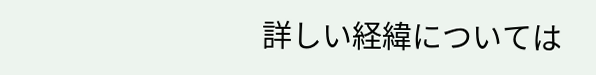詳しい経緯については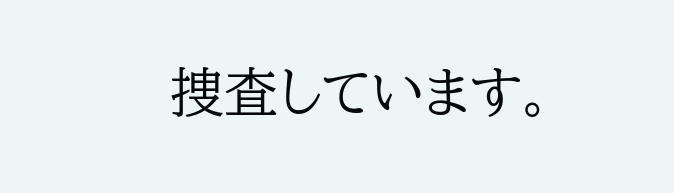捜査しています。